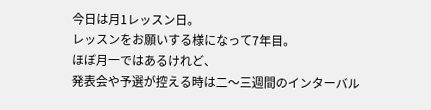今日は月1レッスン日。
レッスンをお願いする様になって7年目。
ほぼ月一ではあるけれど、
発表会や予選が控える時は二〜三週間のインターバル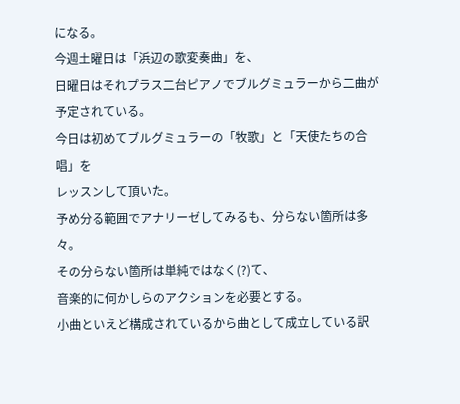になる。
今週土曜日は「浜辺の歌変奏曲」を、
日曜日はそれプラス二台ピアノでブルグミュラーから二曲が予定されている。
今日は初めてブルグミュラーの「牧歌」と「天使たちの合唱」を
レッスンして頂いた。
予め分る範囲でアナリーゼしてみるも、分らない箇所は多々。
その分らない箇所は単純ではなく(?)て、
音楽的に何かしらのアクションを必要とする。
小曲といえど構成されているから曲として成立している訳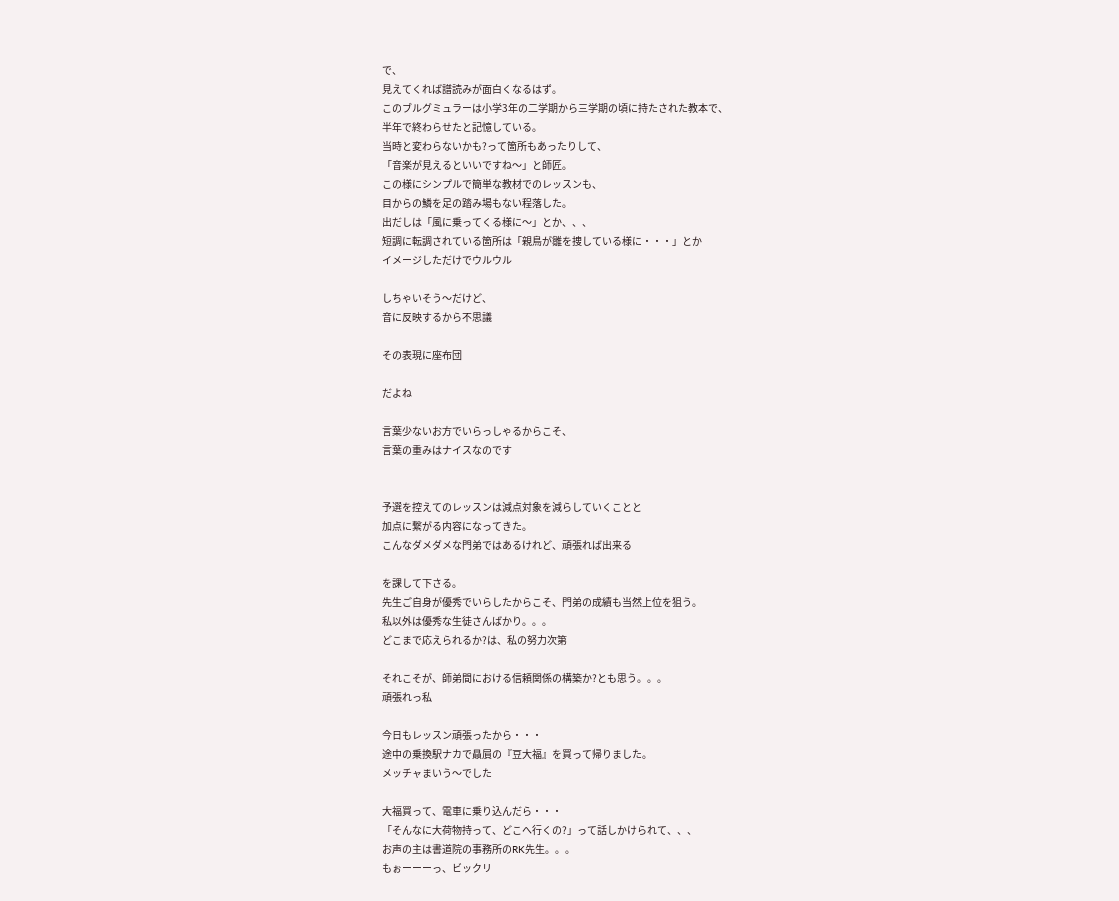で、
見えてくれば譜読みが面白くなるはず。
このブルグミュラーは小学3年の二学期から三学期の頃に持たされた教本で、
半年で終わらせたと記憶している。
当時と変わらないかも?って箇所もあったりして、
「音楽が見えるといいですね〜」と師匠。
この様にシンプルで簡単な教材でのレッスンも、
目からの鱗を足の踏み場もない程落した。
出だしは「風に乗ってくる様に〜」とか、、、
短調に転調されている箇所は「親鳥が雛を捜している様に・・・」とか
イメージしただけでウルウル

しちゃいそう〜だけど、
音に反映するから不思議

その表現に座布団

だよね

言葉少ないお方でいらっしゃるからこそ、
言葉の重みはナイスなのです


予選を控えてのレッスンは減点対象を減らしていくことと
加点に繋がる内容になってきた。
こんなダメダメな門弟ではあるけれど、頑張れば出来る

を課して下さる。
先生ご自身が優秀でいらしたからこそ、門弟の成績も当然上位を狙う。
私以外は優秀な生徒さんばかり。。。
どこまで応えられるか?は、私の努力次第

それこそが、師弟間における信頼関係の構築か?とも思う。。。
頑張れっ私

今日もレッスン頑張ったから・・・
途中の乗換駅ナカで贔屓の『豆大福』を買って帰りました。
メッチャまいう〜でした

大福買って、電車に乗り込んだら・・・
「そんなに大荷物持って、どこへ行くの?」って話しかけられて、、、
お声の主は書道院の事務所のRK先生。。。
もぉーーーっ、ビックリ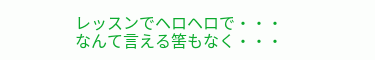レッスンでヘロヘロで・・・なんて言える筈もなく・・・